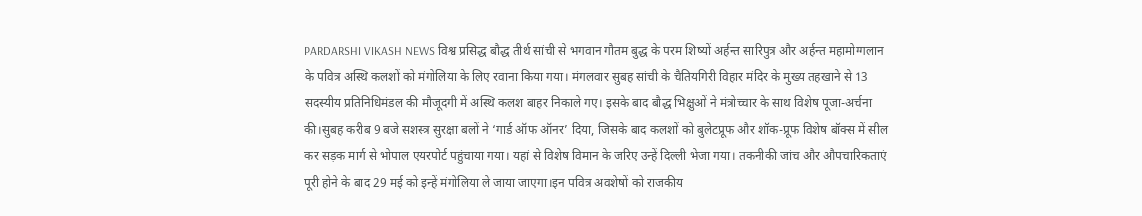PARDARSHI VIKASH NEWS विश्व प्रसिद्ध बौद्ध तीर्थ सांची से भगवान गौतम बुद्ध के परम शिष्यों अर्हन्त सारिपुत्र और अर्हन्त महामोग्गलान के पवित्र अस्थि कलशों को मंगोलिया के लिए रवाना किया गया। मंगलवार सुबह सांची के चैतियगिरी विहार मंदिर के मुख्य तहखाने से 13 सदस्यीय प्रतिनिधिमंडल की मौजूदगी में अस्थि कलश बाहर निकाले गए। इसके बाद बौद्ध भिक्षुओं ने मंत्रोच्चार के साथ विशेष पूजा-अर्चना की।सुबह करीब 9 बजे सशस्त्र सुरक्षा बलों ने ‘गार्ड ऑफ ऑनर’ दिया, जिसके बाद कलशों को बुलेटप्रूफ और शॉक-प्रूफ विशेष बॉक्स में सील कर सड़क मार्ग से भोपाल एयरपोर्ट पहुंचाया गया। यहां से विशेष विमान के जरिए उन्हें दिल्ली भेजा गया। तकनीकी जांच और औपचारिकताएं पूरी होने के बाद 29 मई को इन्हें मंगोलिया ले जाया जाएगा।इन पवित्र अवशेषों को राजकीय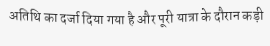अतिथि का दर्जा दिया गया है और पूरी यात्रा के दौरान कड़ी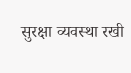सुरक्षा व्यवस्था रखी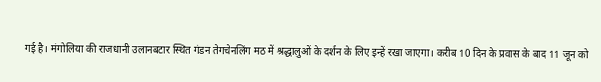गई है। मंगोलिया की राजधानी उलानबटार स्थित गंडन तेगचेनलिंग मठ में श्रद्धालुओं के दर्शन के लिए इन्हें रखा जाएगा। करीब 10 दिन के प्रवास के बाद 11 जून को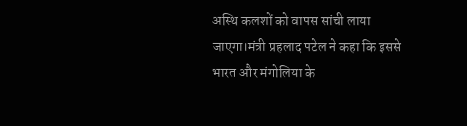अस्थि कलशों को वापस सांची लाया जाएगा।मंत्री प्रहलाद पटेल ने कहा कि इससे भारत और मंगोलिया के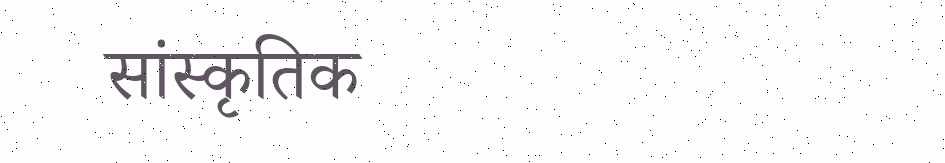सांस्कृतिक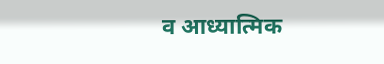व आध्यात्मिक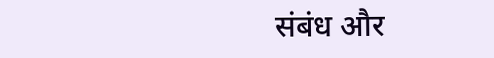संबंध और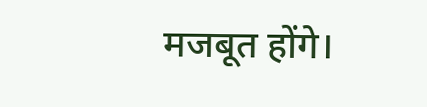मजबूत होंगे।